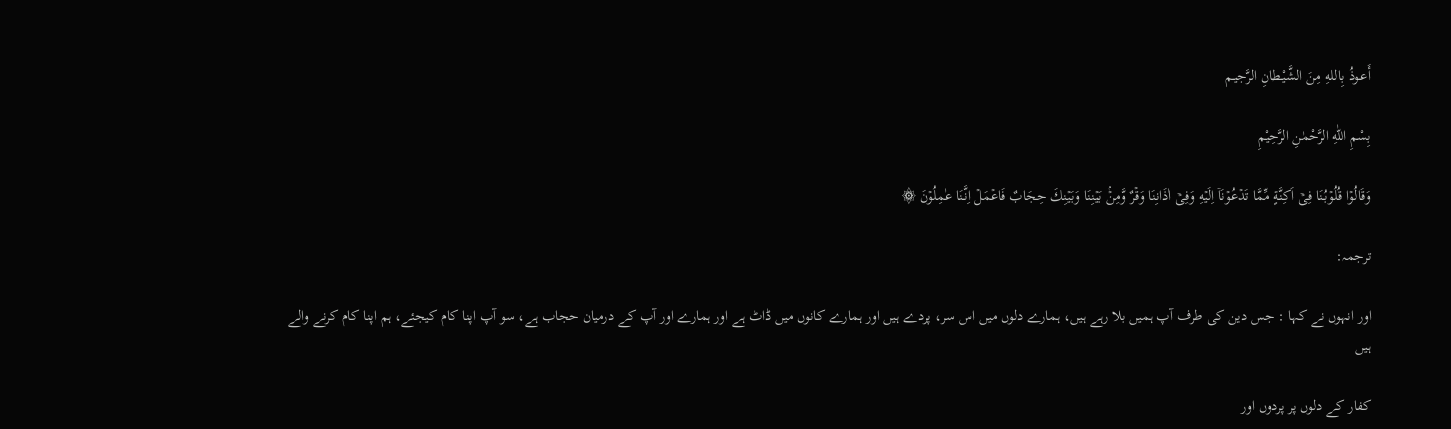أَعـوذُ بِاللهِ مِنَ الشَّيْـطانِ الرَّجيـم

بِسْمِ اللّٰهِ الرَّحْمٰنِ الرَّحِيْمِ

وَقَالُوۡا قُلُوۡبُنَا فِىۡۤ اَكِنَّةٍ مِّمَّا تَدۡعُوۡنَاۤ اِلَيۡهِ وَفِىۡۤ اٰذَانِنَا وَقۡرٌ وَّمِنۡۢ بَيۡنِنَا وَبَيۡنِكَ حِجَابٌ فَاعۡمَلۡ اِنَّنَا عٰمِلُوۡنَ ۞

ترجمہ:

اور انہوں نے کہا : جس دین کی طرف آپ ہمیں بلا رہے ہیں، ہمارے دلوں میں اس سر، پردے ہیں اور ہمارے کانوں میں ڈاٹ ہے اور ہمارے اور آپ کے درمیان حجاب ہے، سو آپ اپنا کام کیجئے، ہم اپنا کام کرنے والے ہیں

کفار کے دلوں پر پردوں اور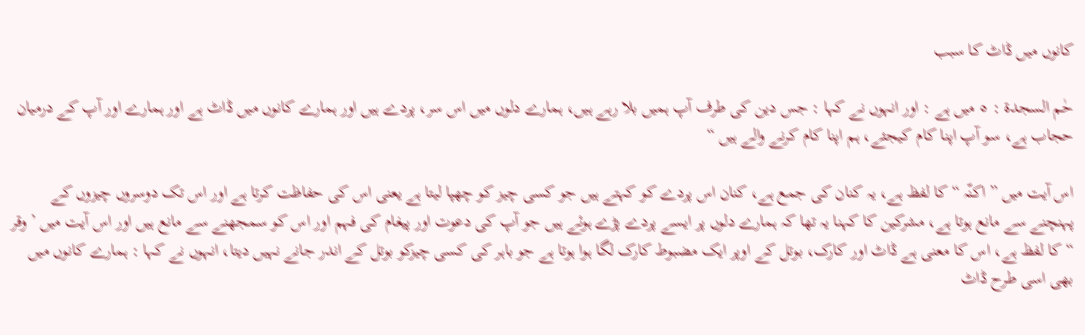کانوں میں ڈاٹ کا سبب

حٰم السجدۃ : ٥ میں ہے : اور انہوں نے کہا : جس دین کی طرف آپ ہمیں بلا رہے ہیں، ہمارے دلوں میں اس سر، پردے ہیں اور ہمارے کانوں میں ڈاٹ ہے اور ہمارے اور آپ کے درمیان حجاب ہے، سو آپ اپنا کام کیجئے، ہم اپنا کام کرنے والے ہیں “

اس آیت میں ” اکنّہ “ کا لفظ ہے، یہ کنان کی جمع ہے، کنان اس پردے کو کہتے ہیں جو کسی چیز کو چھپا لیتا ہے یعنی اس کی حفاظت کرتا ہے اور اس تک دوسروں چیزوں کے پہنچنے سے مانع ہوتا ہے، مشرکین کا کہنا یہ تھا کہ ہمارے دلوں پر ایسے پردے پڑے ہوئے ہیں جو آپ کی دعوت اور پیغام کی فہم اور اس کو سمجھنے سے مانع ہیں اور اس آیت میں ’ وقر “ کا لفظ ہے، اس کا معنی ہے ڈاٹ اور کارک، بوتل کے اوپر ایک مضبوط کارک لگا ہوا ہوتا ہے جو باہر کی کسی چیزکو بوتل کے اندر جانے نہیں دیتا، انہوں نے کہا : ہمارے کانوں میں بھی اسی طرح ڈاٹ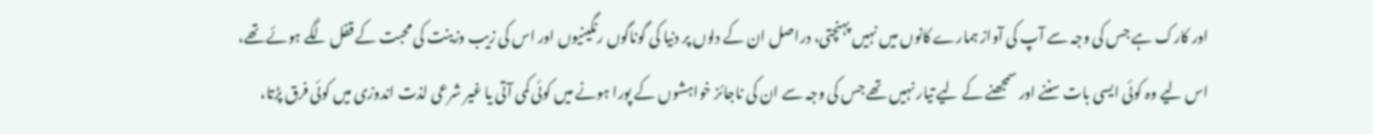اور کارک ہے جس کی وجہ سے آپ کی آواز ہمارے کانوں میں نہیں پہنچتی، دراصل ان کے دلوں پر دنیا کی گوناگوں رنگینیوں اور اس کی زیب وزینت کی محبت کے قفل لگے ہوئے تھے، اس لیے وہ کوئی ایسی بات سننے اور سمجھنے کے لیے تیار نہیں تھے جس کی وجہ سے ان کی ناجائز خواہشوں کے پورا ہونے میں کوئی کمی آتی یا غیر شرعی لذت اندوزی میں کوئی فرق پڑتا،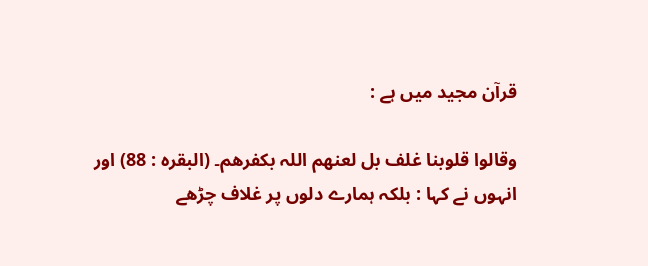قرآن مجید میں ہے :

وقالوا قلوبنا غلف بل لعنھم اللہ بکفرھم۔ (البقرہ : 88) اور انہوں نے کہا : بلکہ ہمارے دلوں پر غلاف چڑھے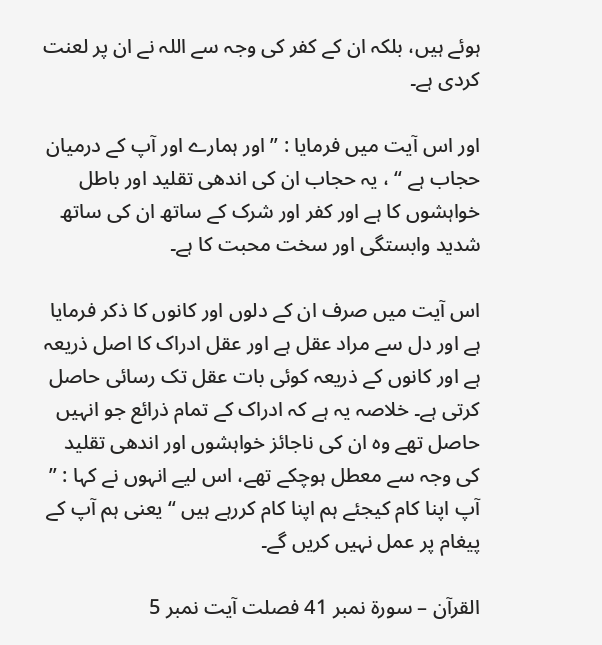ہوئے ہیں، بلکہ ان کے کفر کی وجہ سے اللہ نے ان پر لعنت کردی ہے۔

اور اس آیت میں فرمایا : ” اور ہمارے اور آپ کے درمیان حجاب ہے “ ، یہ حجاب ان کی اندھی تقلید اور باطل خواہشوں کا ہے اور کفر اور شرک کے ساتھ ان کی ساتھ شدید وابستگی اور سخت محبت کا ہے۔

اس آیت میں صرف ان کے دلوں اور کانوں کا ذکر فرمایا ہے اور دل سے مراد عقل ہے اور عقل ادراک کا اصل ذریعہ ہے اور کانوں کے ذریعہ کوئی بات عقل تک رسائی حاصل کرتی ہے۔ خلاصہ یہ ہے کہ ادراک کے تمام ذرائع جو انہیں حاصل تھے وہ ان کی ناجائز خواہشوں اور اندھی تقلید کی وجہ سے معطل ہوچکے تھے، اس لیے انہوں نے کہا : ” آپ اپنا کام کیجئے ہم اپنا کام کررہے ہیں “ یعنی ہم آپ کے پیغام پر عمل نہیں کریں گے۔

القرآن – سورۃ نمبر 41 فصلت آیت نمبر 5